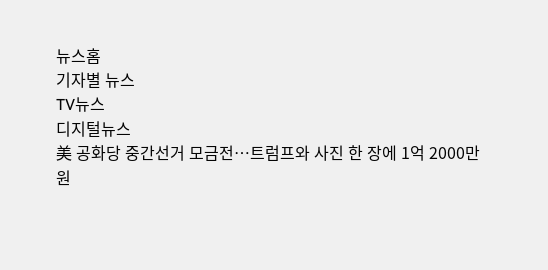뉴스홈
기자별 뉴스
TV뉴스
디지털뉴스
美 공화당 중간선거 모금전…트럼프와 사진 한 장에 1억 2000만 원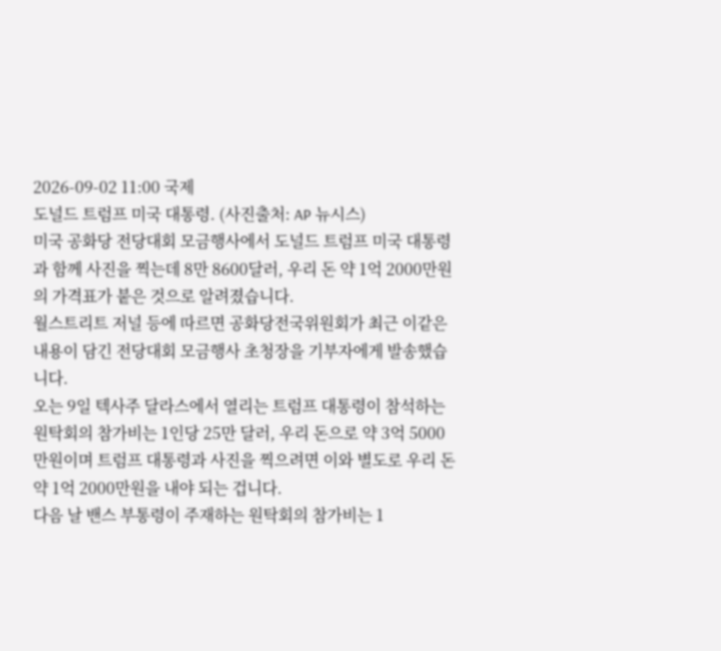2026-09-02 11:00 국제
도널드 트럼프 미국 대통령. (사진출처: AP 뉴시스)
미국 공화당 전당대회 모금행사에서 도널드 트럼프 미국 대통령과 함께 사진을 찍는데 8만 8600달러, 우리 돈 약 1억 2000만원의 가격표가 붙은 것으로 알려졌습니다.
월스트리트 저널 등에 따르면 공화당전국위원회가 최근 이같은 내용이 담긴 전당대회 모금행사 초청장을 기부자에게 발송했습니다.
오는 9일 텍사주 달라스에서 열리는 트럼프 대통령이 참석하는 원탁회의 참가비는 1인당 25만 달러, 우리 돈으로 약 3억 5000만원이며 트럼프 대통령과 사진을 찍으려면 이와 별도로 우리 돈 약 1억 2000만원을 내야 되는 겁니다.
다음 날 밴스 부통령이 주재하는 원탁회의 참가비는 1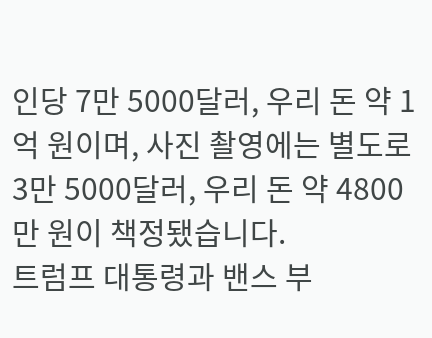인당 7만 5000달러, 우리 돈 약 1억 원이며, 사진 촬영에는 별도로 3만 5000달러, 우리 돈 약 4800만 원이 책정됐습니다.
트럼프 대통령과 밴스 부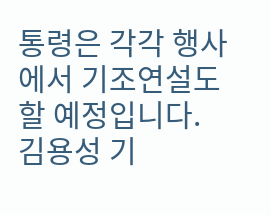통령은 각각 행사에서 기조연설도 할 예정입니다.
김용성 기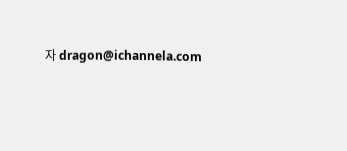자 dragon@ichannela.com